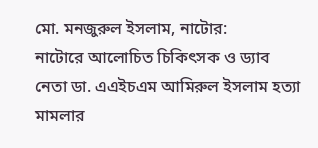মো. মনজুরুল ইসলাম, নাটোর:
নাটোরে আলোচিত চিকিৎসক ও ড্যাব নেতা ডা. এএইচএম আমিরুল ইসলাম হত্যা মামলার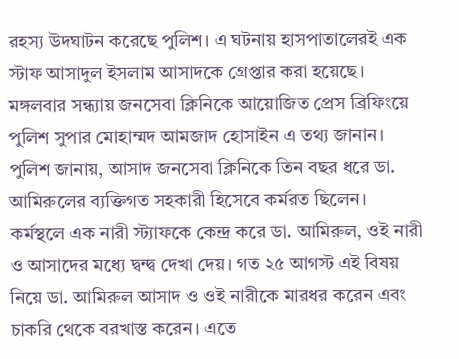রহস্য উদঘাটন করেছে পুলিশ। এ ঘটনায় হাসপাতালেরই এক স্টাফ আসাদুল ইসলাম আসাদকে গ্রেপ্তার করা হয়েছে। মঙ্গলবার সন্ধ্যায় জনসেবা ক্লিনিকে আয়োজিত প্রেস ব্রিফিংয়ে পুলিশ সুপার মোহাম্মদ আমজাদ হোসাইন এ তথ্য জানান।
পুলিশ জানায়, আসাদ জনসেবা ক্লিনিকে তিন বছর ধরে ডা. আমিরুলের ব্যক্তিগত সহকারী হিসেবে কর্মরত ছিলেন। কর্মস্থলে এক নারী স্ট্যাফকে কেন্দ্র করে ডা. আমিরুল, ওই নারী ও আসাদের মধ্যে দ্বন্দ্ব দেখা দেয়। গত ২৫ আগস্ট এই বিষয় নিয়ে ডা. আমিরুল আসাদ ও ওই নারীকে মারধর করেন এবং চাকরি থেকে বরখাস্ত করেন। এতে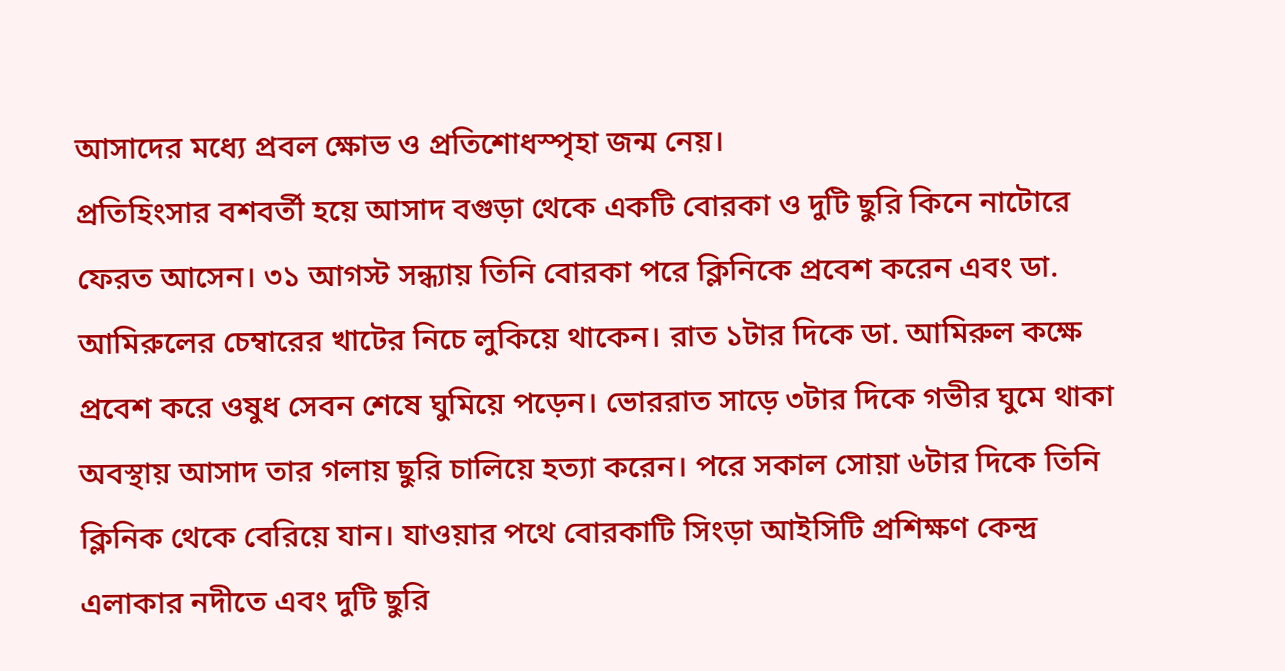আসাদের মধ্যে প্রবল ক্ষোভ ও প্রতিশোধস্পৃহা জন্ম নেয়।
প্রতিহিংসার বশবর্তী হয়ে আসাদ বগুড়া থেকে একটি বোরকা ও দুটি ছুরি কিনে নাটোরে ফেরত আসেন। ৩১ আগস্ট সন্ধ্যায় তিনি বোরকা পরে ক্লিনিকে প্রবেশ করেন এবং ডা. আমিরুলের চেম্বারের খাটের নিচে লুকিয়ে থাকেন। রাত ১টার দিকে ডা. আমিরুল কক্ষে প্রবেশ করে ওষুধ সেবন শেষে ঘুমিয়ে পড়েন। ভোররাত সাড়ে ৩টার দিকে গভীর ঘুমে থাকা অবস্থায় আসাদ তার গলায় ছুরি চালিয়ে হত্যা করেন। পরে সকাল সোয়া ৬টার দিকে তিনি ক্লিনিক থেকে বেরিয়ে যান। যাওয়ার পথে বোরকাটি সিংড়া আইসিটি প্রশিক্ষণ কেন্দ্র এলাকার নদীতে এবং দুটি ছুরি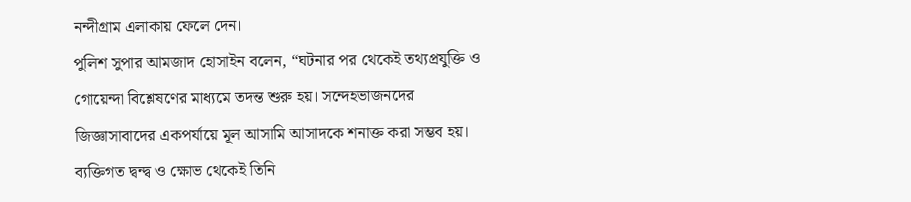নন্দীগ্রাম এলাকায় ফেলে দেন।
পুলিশ সুপার আমজাদ হোসাইন বলেন, “ঘটনার পর থেকেই তথ্যপ্রযুক্তি ও গোয়েন্দা বিশ্লেষণের মাধ্যমে তদন্ত শুরু হয়। সন্দেহভাজনদের জিজ্ঞাসাবাদের একপর্যায়ে মূল আসামি আসাদকে শনাক্ত করা সম্ভব হয়। ব্যক্তিগত দ্বন্দ্ব ও ক্ষোভ থেকেই তিনি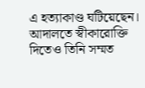এ হত্যাকাণ্ড ঘটিয়েছেন। আদালতে স্বীকারোক্তি দিতেও তিনি সম্মত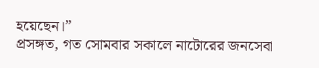হয়েছেন।”
প্রসঙ্গত, গত সোমবার সকালে নাটোরের জনসেবা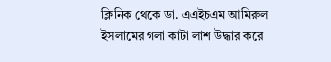ক্লিনিক থেকে ডা. এএইচএম আমিরুল ইসলামের গলা কাটা লাশ উদ্ধার করে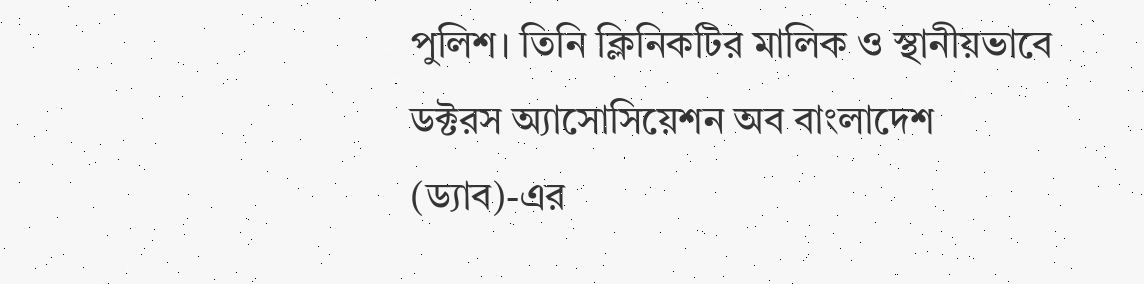পুলিশ। তিনি ক্লিনিকটির মালিক ও স্থানীয়ভাবে ডক্টরস অ্যাসোসিয়েশন অব বাংলাদেশ (ড্যাব)-এর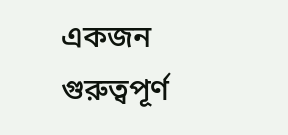একজন গুরুত্বপূর্ণ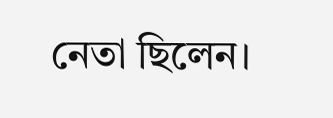নেতা ছিলেন।